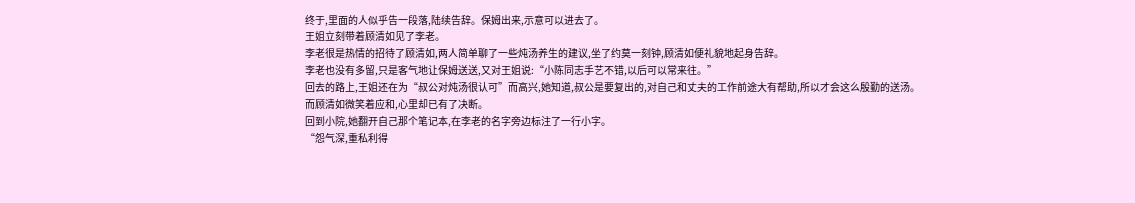终于,里面的人似乎告一段落,陆续告辞。保姆出来,示意可以进去了。
王姐立刻带着顾清如见了李老。
李老很是热情的招待了顾清如,两人简单聊了一些炖汤养生的建议,坐了约莫一刻钟,顾清如便礼貌地起身告辞。
李老也没有多留,只是客气地让保姆送送,又对王姐说:“小陈同志手艺不错,以后可以常来往。”
回去的路上,王姐还在为“叔公对炖汤很认可”而高兴,她知道,叔公是要复出的,对自己和丈夫的工作前途大有帮助,所以才会这么殷勤的送汤。
而顾清如微笑着应和,心里却已有了决断。
回到小院,她翻开自己那个笔记本,在李老的名字旁边标注了一行小字。
“怨气深,重私利得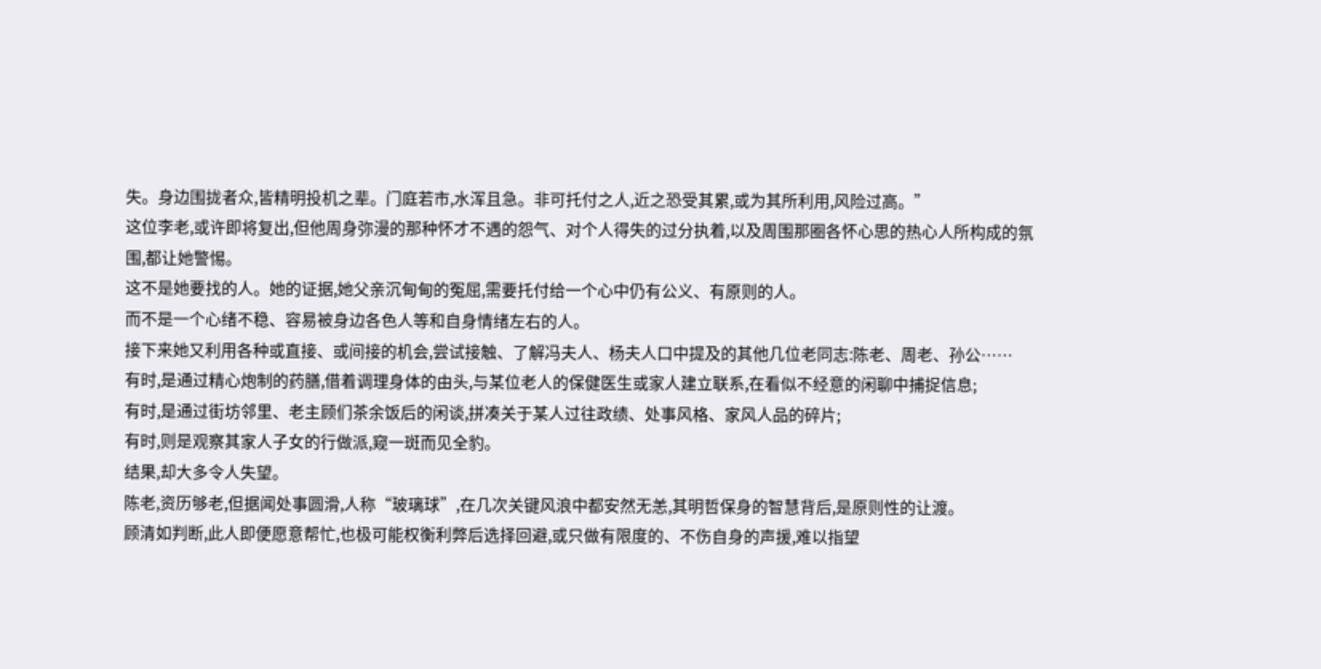失。身边围拢者众,皆精明投机之辈。门庭若市,水浑且急。非可托付之人,近之恐受其累,或为其所利用,风险过高。”
这位李老,或许即将复出,但他周身弥漫的那种怀才不遇的怨气、对个人得失的过分执着,以及周围那圈各怀心思的热心人所构成的氛围,都让她警惕。
这不是她要找的人。她的证据,她父亲沉甸甸的冤屈,需要托付给一个心中仍有公义、有原则的人。
而不是一个心绪不稳、容易被身边各色人等和自身情绪左右的人。
接下来她又利用各种或直接、或间接的机会,尝试接触、了解冯夫人、杨夫人口中提及的其他几位老同志:陈老、周老、孙公……
有时,是通过精心炮制的药膳,借着调理身体的由头,与某位老人的保健医生或家人建立联系,在看似不经意的闲聊中捕捉信息;
有时,是通过街坊邻里、老主顾们茶余饭后的闲谈,拼凑关于某人过往政绩、处事风格、家风人品的碎片;
有时,则是观察其家人子女的行做派,窥一斑而见全豹。
结果,却大多令人失望。
陈老,资历够老,但据闻处事圆滑,人称“玻璃球”,在几次关键风浪中都安然无恙,其明哲保身的智慧背后,是原则性的让渡。
顾清如判断,此人即便愿意帮忙,也极可能权衡利弊后选择回避,或只做有限度的、不伤自身的声援,难以指望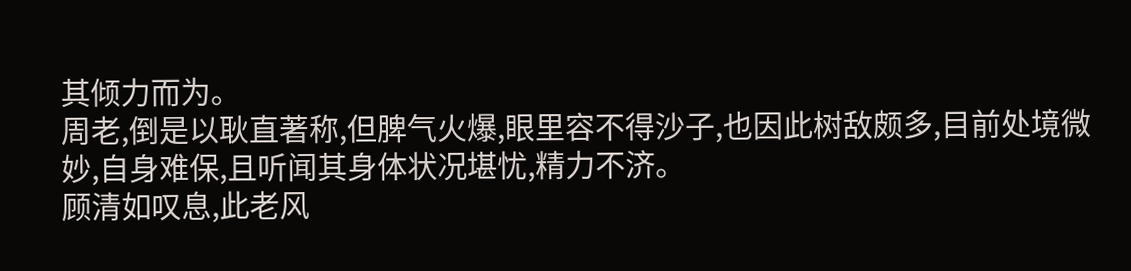其倾力而为。
周老,倒是以耿直著称,但脾气火爆,眼里容不得沙子,也因此树敌颇多,目前处境微妙,自身难保,且听闻其身体状况堪忧,精力不济。
顾清如叹息,此老风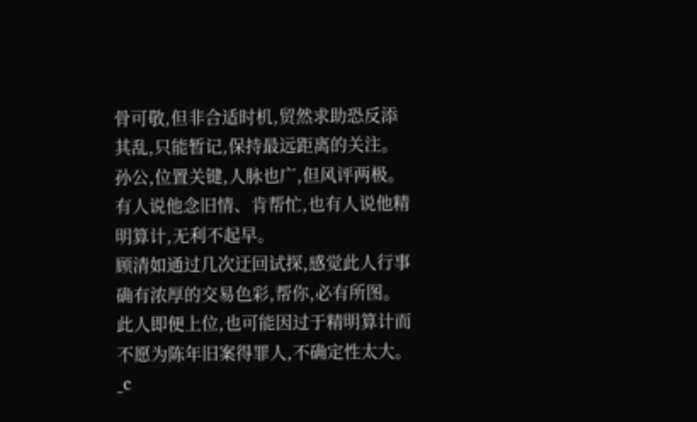骨可敬,但非合适时机,贸然求助恐反添其乱,只能暂记,保持最远距离的关注。
孙公,位置关键,人脉也广,但风评两极。有人说他念旧情、肯帮忙,也有人说他精明算计,无利不起早。
顾清如通过几次迂回试探,感觉此人行事确有浓厚的交易色彩,帮你,必有所图。此人即便上位,也可能因过于精明算计而不愿为陈年旧案得罪人,不确定性太大。_c